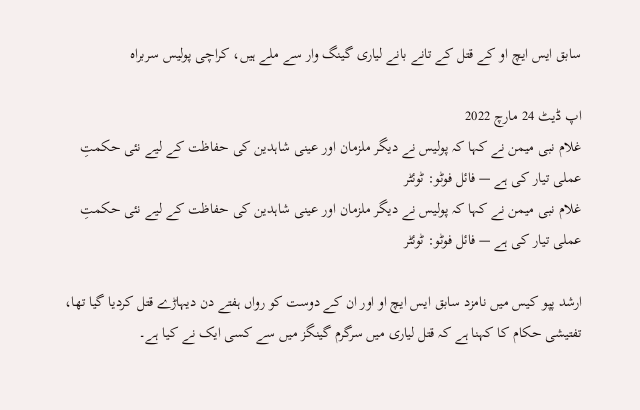سابق ایس ایچ او کے قتل کے تانے بانے لیاری گینگ وار سے ملے ہیں، کراچی پولیس سربراہ

اپ ڈیٹ 24 مارچ 2022
غلام نبی میمن نے کہا کہ پولیس نے دیگر ملزمان اور عینی شاہدین کی حفاظت کے لیے نئی حکمتِ عملی تیار کی ہے — فائل فوٹو: ٹوئٹر
غلام نبی میمن نے کہا کہ پولیس نے دیگر ملزمان اور عینی شاہدین کی حفاظت کے لیے نئی حکمتِ عملی تیار کی ہے — فائل فوٹو: ٹوئٹر

ارشد پپو کیس میں نامزد سابق ایس ایچ او اور ان کے دوست کو رواں ہفتے دن دیہاڑے قتل کردیا گیا تھا، تفتیشی حکام کا کہنا ہے کہ قتل لیاری میں سرگرم گینگز میں سے کسی ایک نے کیا ہے۔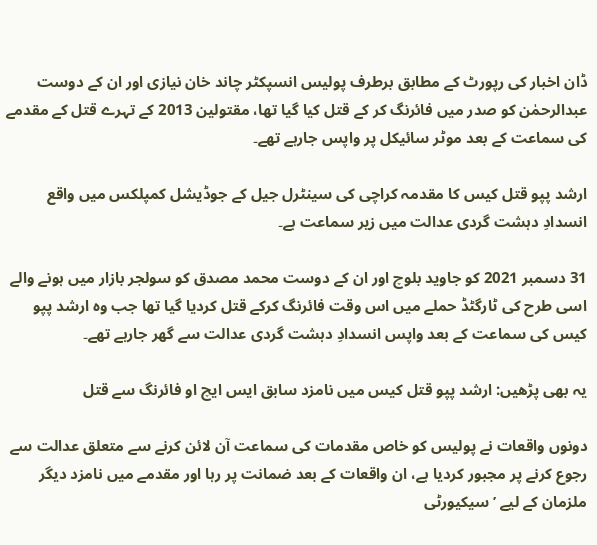ڈان اخبار کی رپورٹ کے مطابق برطرف پولیس انسپکٹر چاند خان نیازی اور ان کے دوست عبدالرحمٰن کو صدر میں فائرنگ کر کے قتل کیا گیا تھا، مقتولین 2013 کے تہرے قتل کے مقدمے کی سماعت کے بعد موٹر سائیکل پر واپس جارہے تھے۔

ارشد پپو قتل کیس کا مقدمہ کراچی کی سینٹرل جیل کے جوڈیشل کمپلکس میں واقع انسدادِ دہشت گردی عدالت میں زیر سماعت ہے۔

31 دسمبر 2021 کو جاوید بلوچ اور ان کے دوست محمد مصدق کو سولجر بازار میں ہونے والے اسی طرح کی ٹارگٹڈ حملے میں اس وقت فائرنگ کرکے قتل کردیا گیا تھا جب وہ ارشد پپو کیس کی سماعت کے بعد واپس انسدادِ دہشت گردی عدالت سے گھر جارہے تھے۔

یہ بھی پڑھیں: ارشد پپو قتل کیس میں نامزد سابق ایس ایچ او فائرنگ سے قتل

دونوں واقعات نے پولیس کو خاص مقدمات کی سماعت آن لائن کرنے سے متعلق عدالت سے رجوع کرنے پر مجبور کردیا ہے، ان واقعات کے بعد ضمانت پر رہا اور مقدمے میں نامزد دیگر ملزمان کے لیے ’سیکیورٹی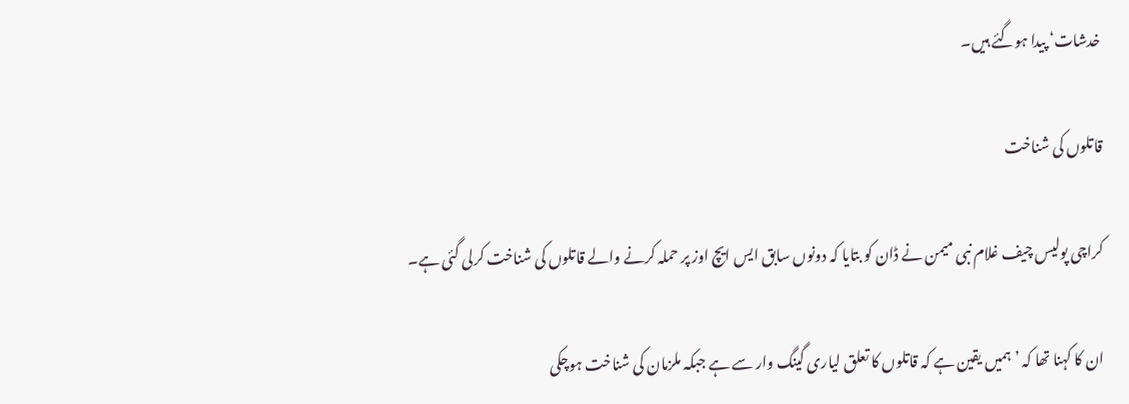خدشات‘ پیدا ہوگئے ہیں۔

قاتلوں کی شناخت

کراچی پولیس چیف غلام نبی میمن نے ڈان کو بتایا کہ دونوں سابق ایس ایچ اوز پر حملہ کرنے والے قاتلوں کی شناخت کرلی گئی ہے۔

ان کا کہنا تھا کہ ’ہمیں یقین ہے کہ قاتلوں کا تعلق لیاری گینگ وار سے ہے جبکہ ملزمان کی شناخت ہوچکی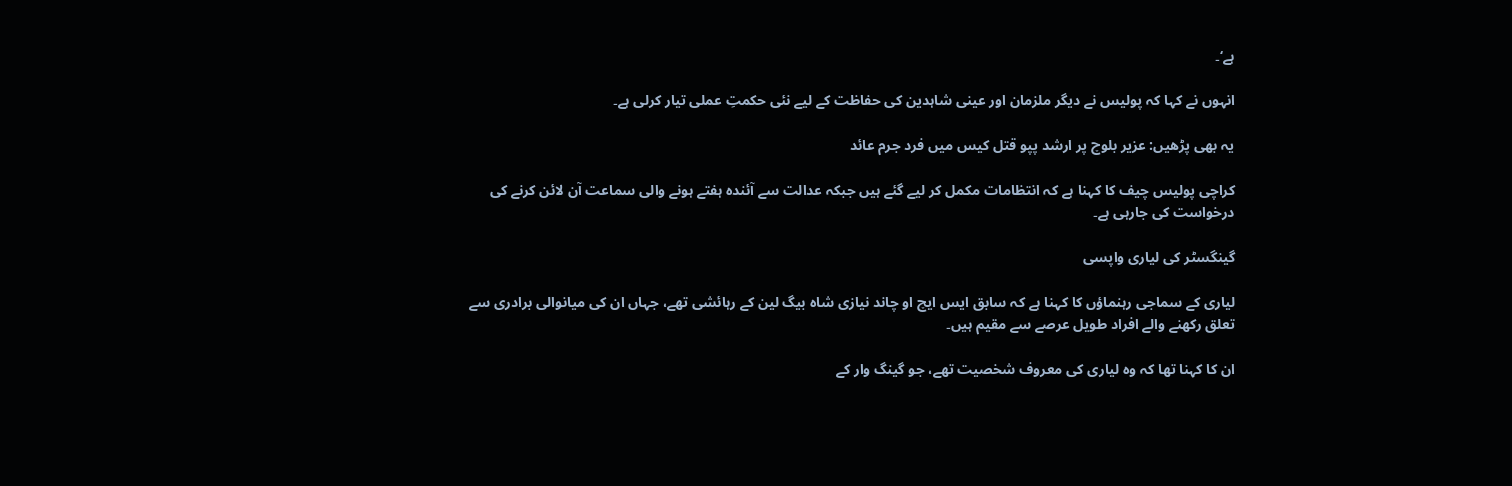ہے‘۔

انہوں نے کہا کہ پولیس نے دیگر ملزمان اور عینی شاہدین کی حفاظت کے لیے نئی حکمتِ عملی تیار کرلی ہے۔

یہ بھی پڑھیں: عزیر بلوچ پر ارشد پپو قتل کیس میں فرد جرم عائد

کراچی پولیس چیف کا کہنا ہے کہ انتظامات مکمل کر لیے گئے ہیں جبکہ عدالت سے آئندہ ہفتے ہونے والی سماعت آن لائن کرنے کی درخواست کی جارہی ہے۔

گینگسٹر کی لیاری واپسی

لیاری کے سماجی رہنماؤں کا کہنا ہے کہ سابق ایس ایچ او چاند نیازی شاہ بیگ لین کے رہائشی تھے، جہاں ان کی میانوالی برادری سے تعلق رکھنے والے افراد طویل عرصے سے مقیم ہیں۔

ان کا کہنا تھا کہ وہ لیاری کی معروف شخصیت تھے، جو گینگ وار کے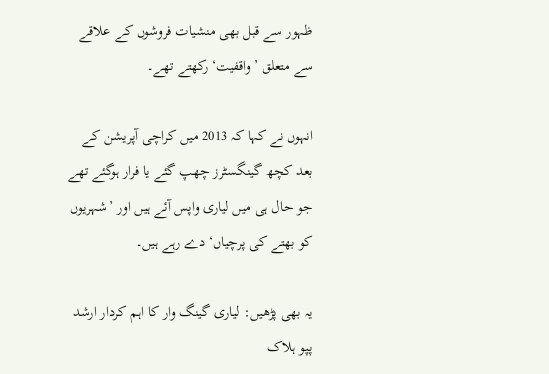ظہور سے قبل بھی منشیات فروشوں کے علاقے سے متعلق ’واقفیت‘ رکھتے تھے۔

انہوں نے کہا کہ 2013 میں کراچی آپریشن کے بعد کچھ گینگسٹرز چھپ گئے یا فرار ہوگئے تھے جو حال ہی میں لیاری واپس آئے ہیں اور ’شہریوں کو بھتے کی پرچیاں‘ دے رہے ہیں۔

یہ بھی پڑھیں: لیاری گینگ وار کا اہم کردار ارشد پپو ہلاک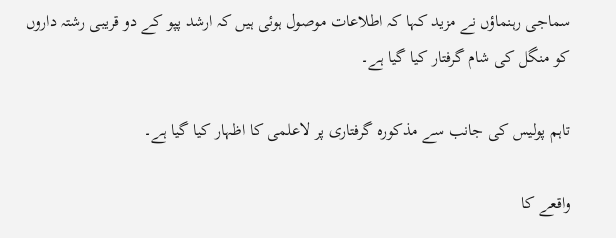سماجی رہنماؤں نے مزید کہا کہ اطلاعات موصول ہوئی ہیں کہ ارشد پپو کے دو قریبی رشتہ داروں کو منگل کی شام گرفتار کیا گیا ہے۔

تاہم پولیس کی جانب سے مذکورہ گرفتاری پر لاعلمی کا اظہار کیا گیا ہے۔

واقعے کا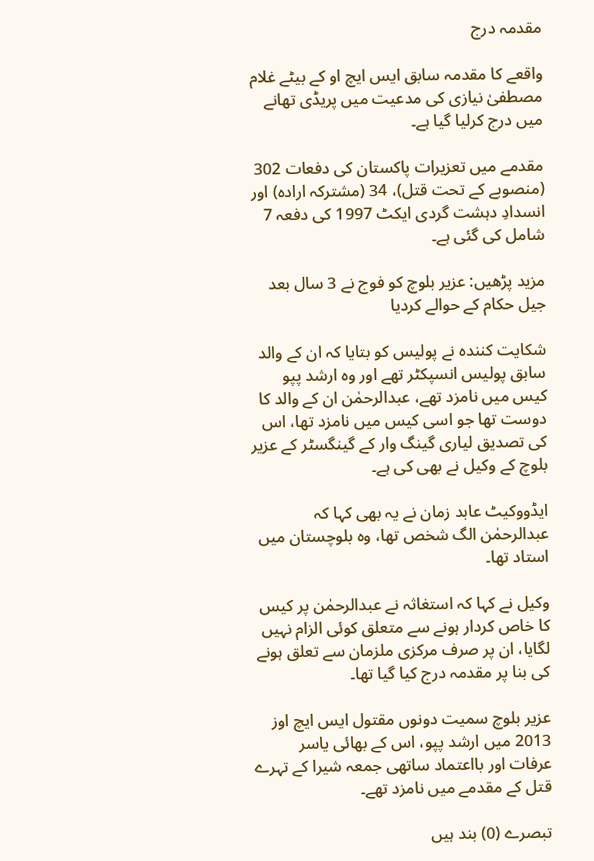مقدمہ درج

واقعے کا مقدمہ سابق ایس ایچ او کے بیٹے غلام مصطفیٰ نیازی کی مدعیت میں پریڈی تھانے میں درج کرلیا گیا ہے۔

مقدمے میں تعزیرات پاکستان کی دفعات 302 (منصوبے کے تحت قتل)، 34 (مشترکہ ارادہ) اور انسدادِ دہشت گردی ایکٹ 1997 کی دفعہ 7 شامل کی گئی ہے۔

مزید پڑھیں: عزیر بلوچ کو فوج نے 3 سال بعد جیل حکام کے حوالے کردیا

شکایت کنندہ نے پولیس کو بتایا کہ ان کے والد سابق پولیس انسپکٹر تھے اور وہ ارشد پپو کیس میں نامزد تھے، عبدالرحمٰن ان کے والد کا دوست تھا جو اسی کیس میں نامزد تھا، اس کی تصدیق لیاری گینگ وار کے گینگسٹر کے عزیر بلوچ کے وکیل نے بھی کی ہے۔

ایڈووکیٹ عابد زمان نے یہ بھی کہا کہ عبدالرحمٰن الگ شخص تھا، وہ بلوچستان میں استاد تھا۔

وکیل نے کہا کہ استغاثہ نے عبدالرحمٰن پر کیس کا خاص کردار ہونے سے متعلق کوئی الزام نہیں لگایا، ان پر صرف مرکزی ملزمان سے تعلق ہونے کی بنا پر مقدمہ درج کیا گیا تھا۔

عزیر بلوچ سمیت دونوں مقتول ایس ایچ اوز 2013 میں ارشد پپو، اس کے بھائی یاسر عرفات اور بااعتماد ساتھی جمعہ شیرا کے تہرے قتل کے مقدمے میں نامزد تھے۔

تبصرے (0) بند ہیں